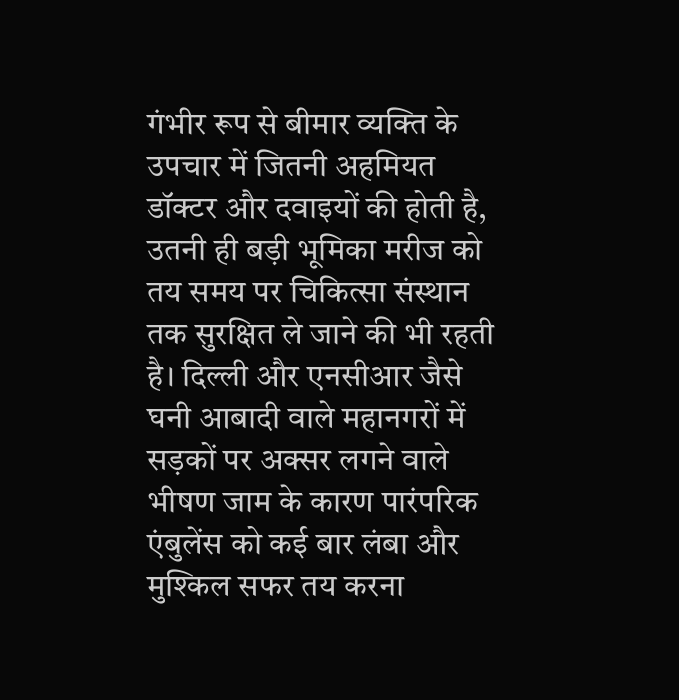गंभीर रूप से बीमार व्यक्ति के उपचार में जितनी अहमियत डॉक्टर और दवाइयों की होती है, उतनी ही बड़ी भूमिका मरीज को तय समय पर चिकित्सा संस्थान तक सुरक्षित ले जाने की भी रहती है। दिल्ली और एनसीआर जैसे घनी आबादी वाले महानगरों में सड़कों पर अक्सर लगने वाले भीषण जाम के कारण पारंपरिक एंबुलेंस को कई बार लंबा और मुश्किल सफर तय करना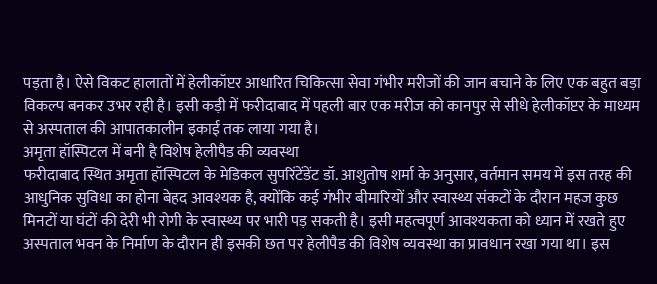पड़ता है। ऐसे विकट हालातों में हेलीकॉप्टर आधारित चिकित्सा सेवा गंभीर मरीजों की जान बचाने के लिए एक बहुत बड़ा विकल्प बनकर उभर रही है। इसी कड़ी में फरीदाबाद में पहली बार एक मरीज को कानपुर से सीधे हेलीकॉप्टर के माध्यम से अस्पताल की आपातकालीन इकाई तक लाया गया है।
अमृता हॉस्पिटल में बनी है विशेष हेलीपैड की व्यवस्था
फरीदाबाद स्थित अमृता हॉस्पिटल के मेडिकल सुपरिंटेंडेंट डॉ. आशुतोष शर्मा के अनुसार, वर्तमान समय में इस तरह की आधुनिक सुविधा का होना बेहद आवश्यक है, क्योंकि कई गंभीर बीमारियों और स्वास्थ्य संकटों के दौरान महज कुछ मिनटों या घंटों की देरी भी रोगी के स्वास्थ्य पर भारी पड़ सकती है। इसी महत्वपूर्ण आवश्यकता को ध्यान में रखते हुए अस्पताल भवन के निर्माण के दौरान ही इसकी छत पर हेलीपैड की विशेष व्यवस्था का प्रावधान रखा गया था। इस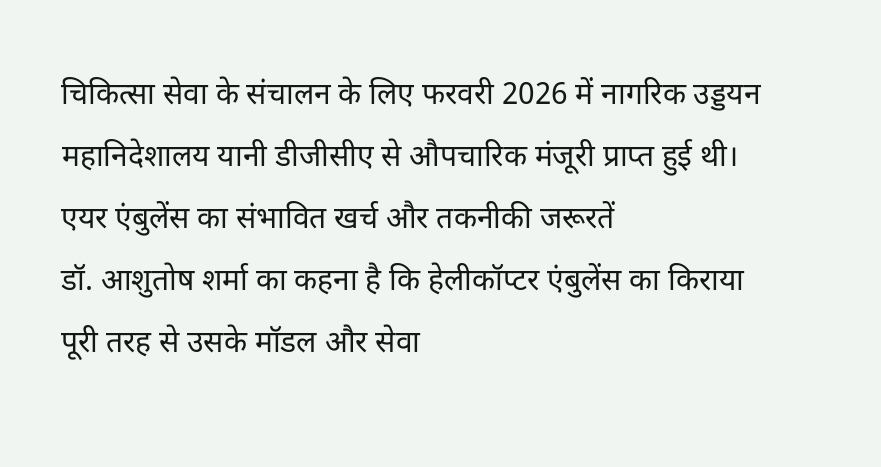चिकित्सा सेवा के संचालन के लिए फरवरी 2026 में नागरिक उड्डयन महानिदेशालय यानी डीजीसीए से औपचारिक मंजूरी प्राप्त हुई थी।
एयर एंबुलेंस का संभावित खर्च और तकनीकी जरूरतें
डॉ. आशुतोष शर्मा का कहना है कि हेलीकॉप्टर एंबुलेंस का किराया पूरी तरह से उसके मॉडल और सेवा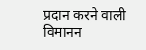प्रदान करने वाली विमानन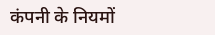कंपनी के नियमों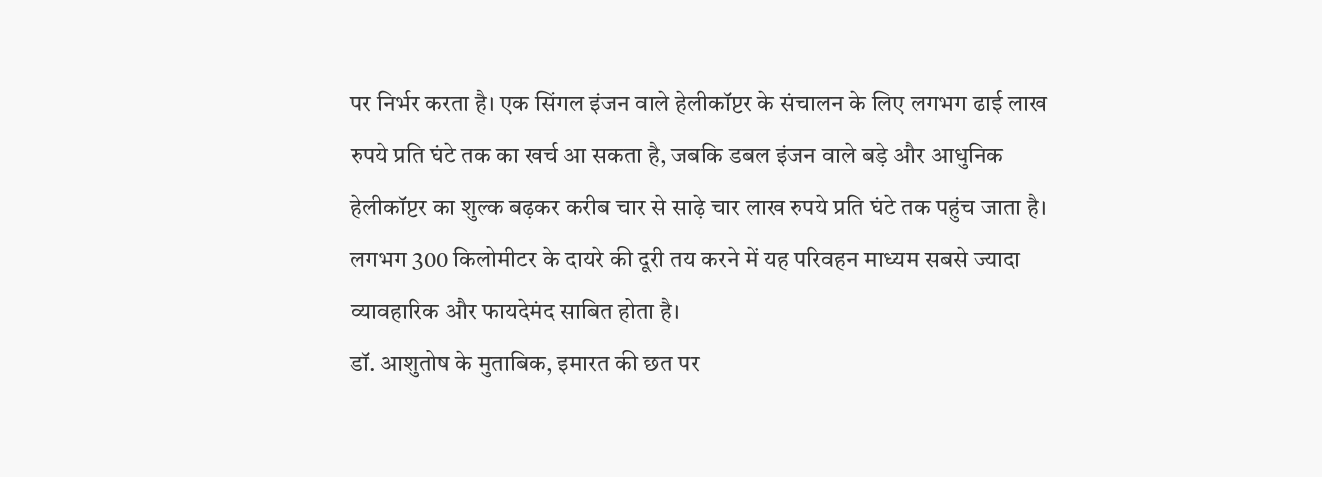पर निर्भर करता है। एक सिंगल इंजन वाले हेलीकॉप्टर के संचालन के लिए लगभग ढाई लाख रुपये प्रति घंटे तक का खर्च आ सकता है, जबकि डबल इंजन वाले बड़े और आधुनिक हेलीकॉप्टर का शुल्क बढ़कर करीब चार से साढ़े चार लाख रुपये प्रति घंटे तक पहुंच जाता है। लगभग 300 किलोमीटर के दायरे की दूरी तय करने में यह परिवहन माध्यम सबसे ज्यादा व्यावहारिक और फायदेमंद साबित होता है।
डॉ. आशुतोष के मुताबिक, इमारत की छत पर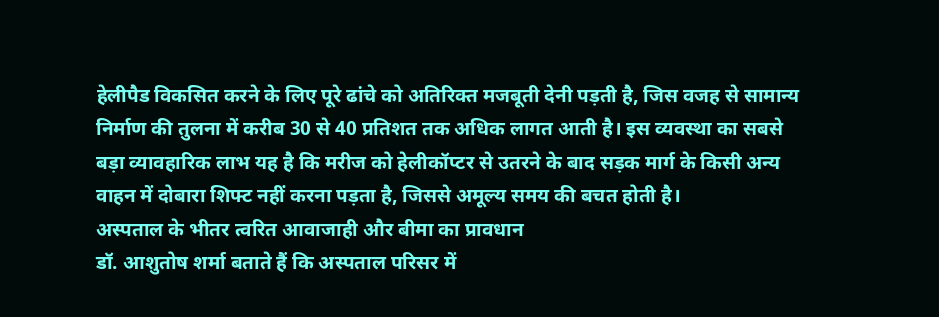हेलीपैड विकसित करने के लिए पूरे ढांचे को अतिरिक्त मजबूती देनी पड़ती है, जिस वजह से सामान्य निर्माण की तुलना में करीब 30 से 40 प्रतिशत तक अधिक लागत आती है। इस व्यवस्था का सबसे बड़ा व्यावहारिक लाभ यह है कि मरीज को हेलीकॉप्टर से उतरने के बाद सड़क मार्ग के किसी अन्य वाहन में दोबारा शिफ्ट नहीं करना पड़ता है, जिससे अमूल्य समय की बचत होती है।
अस्पताल के भीतर त्वरित आवाजाही और बीमा का प्रावधान
डॉ. आशुतोष शर्मा बताते हैं कि अस्पताल परिसर में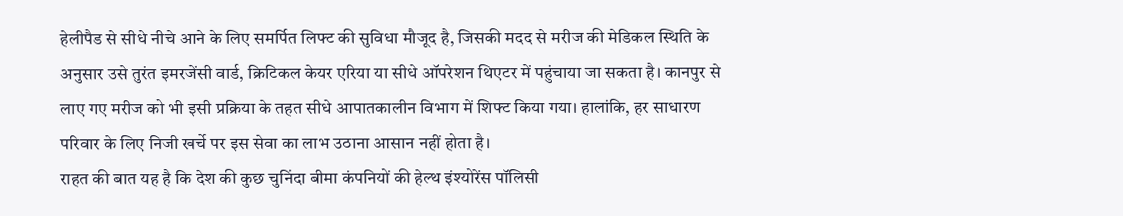हेलीपैड से सीधे नीचे आने के लिए समर्पित लिफ्ट की सुविधा मौजूद है, जिसकी मदद से मरीज की मेडिकल स्थिति के अनुसार उसे तुरंत इमरजेंसी वार्ड, क्रिटिकल केयर एरिया या सीधे ऑपरेशन थिएटर में पहुंचाया जा सकता है। कानपुर से लाए गए मरीज को भी इसी प्रक्रिया के तहत सीधे आपातकालीन विभाग में शिफ्ट किया गया। हालांकि, हर साधारण परिवार के लिए निजी खर्चे पर इस सेवा का लाभ उठाना आसान नहीं होता है।
राहत की बात यह है कि देश की कुछ चुनिंदा बीमा कंपनियों की हेल्थ इंश्योरेंस पॉलिसी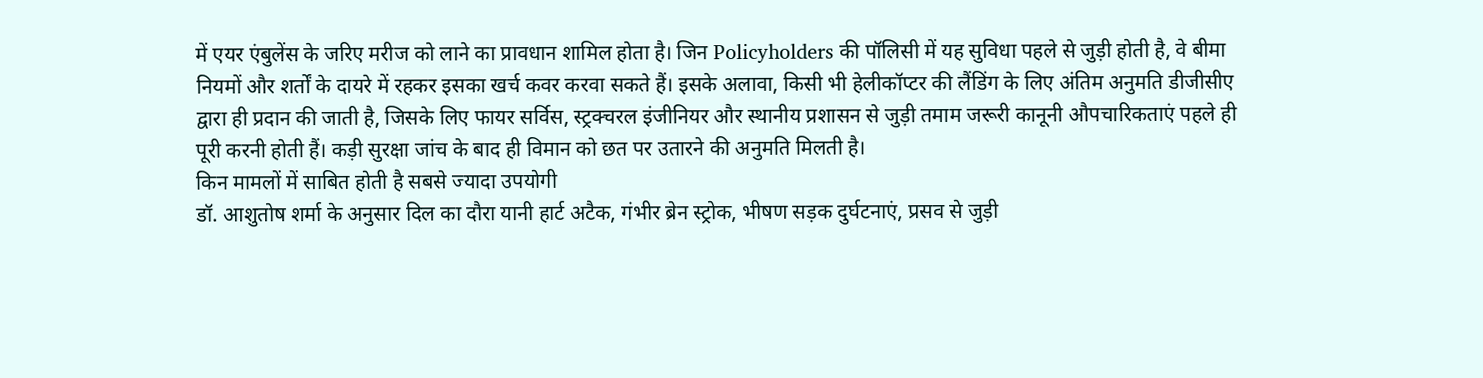में एयर एंबुलेंस के जरिए मरीज को लाने का प्रावधान शामिल होता है। जिन Policyholders की पॉलिसी में यह सुविधा पहले से जुड़ी होती है, वे बीमा नियमों और शर्तों के दायरे में रहकर इसका खर्च कवर करवा सकते हैं। इसके अलावा, किसी भी हेलीकॉप्टर की लैंडिंग के लिए अंतिम अनुमति डीजीसीए द्वारा ही प्रदान की जाती है, जिसके लिए फायर सर्विस, स्ट्रक्चरल इंजीनियर और स्थानीय प्रशासन से जुड़ी तमाम जरूरी कानूनी औपचारिकताएं पहले ही पूरी करनी होती हैं। कड़ी सुरक्षा जांच के बाद ही विमान को छत पर उतारने की अनुमति मिलती है।
किन मामलों में साबित होती है सबसे ज्यादा उपयोगी
डॉ. आशुतोष शर्मा के अनुसार दिल का दौरा यानी हार्ट अटैक, गंभीर ब्रेन स्ट्रोक, भीषण सड़क दुर्घटनाएं, प्रसव से जुड़ी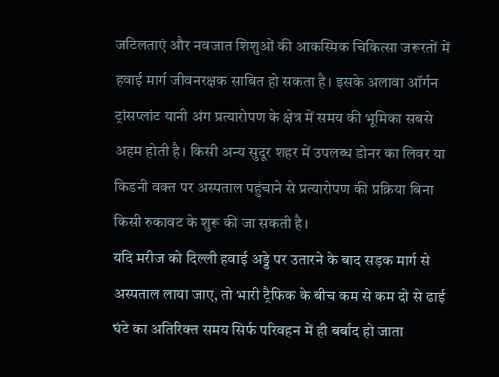जटिलताएं और नवजात शिशुओं की आकस्मिक चिकित्सा जरूरतों में हवाई मार्ग जीवनरक्षक साबित हो सकता है। इसके अलावा ऑर्गन ट्रांसप्लांट यानी अंग प्रत्यारोपण के क्षेत्र में समय की भूमिका सबसे अहम होती है। किसी अन्य सुदूर शहर में उपलब्ध डोनर का लिवर या किडनी वक्त पर अस्पताल पहुंचाने से प्रत्यारोपण की प्रक्रिया बिना किसी रुकावट के शुरू की जा सकती है।
यदि मरीज को दिल्ली हवाई अड्डे पर उतारने के बाद सड़क मार्ग से अस्पताल लाया जाए, तो भारी ट्रैफिक के बीच कम से कम दो से ढाई घंटे का अतिरिक्त समय सिर्फ परिवहन में ही बर्बाद हो जाता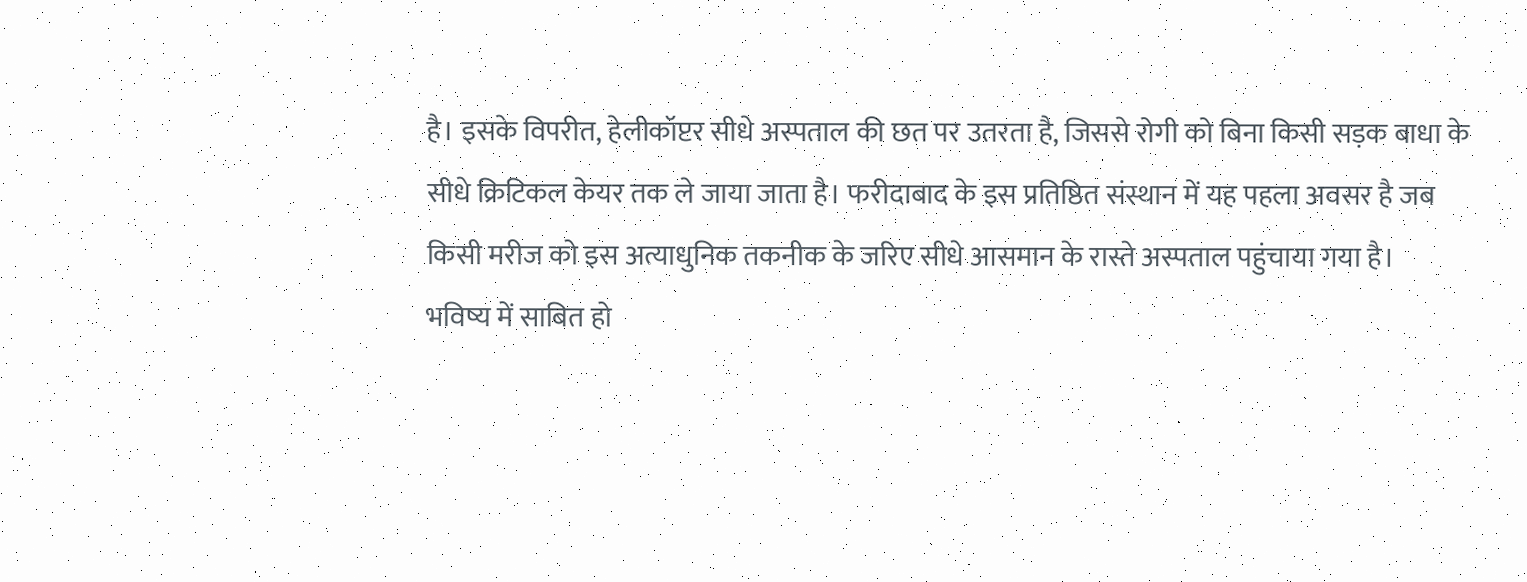है। इसके विपरीत, हेलीकॉप्टर सीधे अस्पताल की छत पर उतरता है, जिससे रोगी को बिना किसी सड़क बाधा के सीधे क्रिटिकल केयर तक ले जाया जाता है। फरीदाबाद के इस प्रतिष्ठित संस्थान में यह पहला अवसर है जब किसी मरीज को इस अत्याधुनिक तकनीक के जरिए सीधे आसमान के रास्ते अस्पताल पहुंचाया गया है।
भविष्य में साबित हो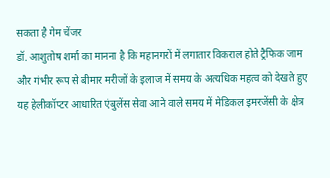सकता है गेम चेंजर
डॉ. आशुतोष शर्मा का मानना है कि महानगरों में लगातार विकराल होते ट्रैफिक जाम और गंभीर रूप से बीमार मरीजों के इलाज में समय के अत्यधिक महत्व को देखते हुए यह हेलीकॉप्टर आधारित एंबुलेंस सेवा आने वाले समय में मेडिकल इमरजेंसी के क्षेत्र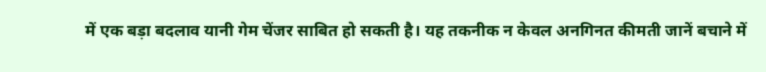में एक बड़ा बदलाव यानी गेम चेंजर साबित हो सकती है। यह तकनीक न केवल अनगिनत कीमती जानें बचाने में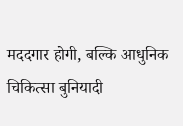मददगार होगी, बल्कि आधुनिक चिकित्सा बुनियादी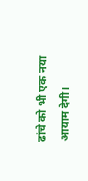ढांचे को भी एक नया आयाम देगी।